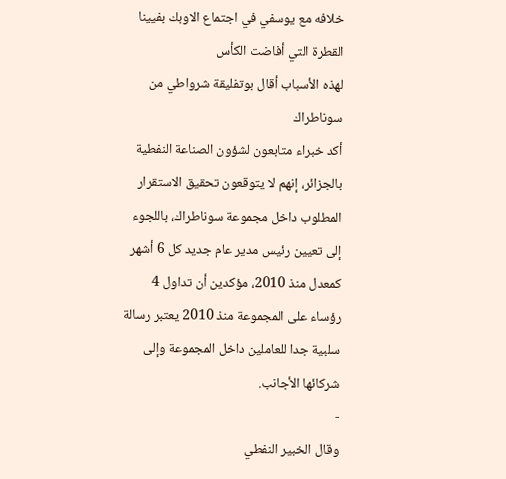خلافه مع يوسفي في اجتماع الاوبك بفيينا القطرة التي أفاضت الكأس
لهذه الأسباب أقال بوتفليقة شرواطي من سوناطراك
أكد خبراء متابعون لشؤون الصناعة النفطية بالجزائر، إنهم لا يتوقعون تحقيق الاستقرار المطلوب داخل مجموعة سوناطراك، باللجوء إلى تعيين رئيس مدير عام جديد كل 6 أشهر كمعدل منذ 2010، مؤكدين أن تداول 4 رؤساء على المجموعة منذ 2010 يعتبر رسالة سلبية جدا للعاملين داخل المجموعة وإلى شركائها الأجانب.
-
وقال الخبير النفطي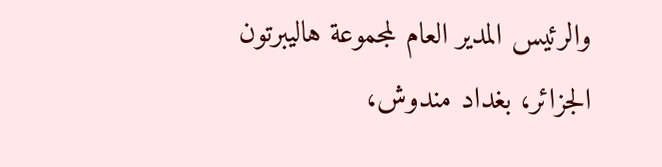والرئيس المدير العام لمجموعة هاليبرتون الجزائر، بغداد مندوش،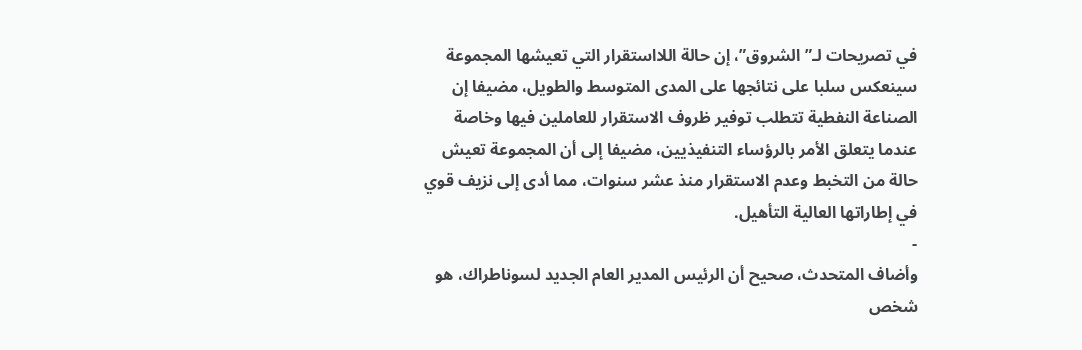في تصريحات لـ”الشروق”، إن حالة اللااستقرار التي تعيشها المجموعة سينعكس سلبا على نتائجها على المدى المتوسط والطويل، مضيفا إن الصناعة النفطية تتطلب توفير ظروف الاستقرار للعاملين فيها وخاصة عندما يتعلق الأمر بالرؤساء التنفيذيين، مضيفا إلى أن المجموعة تعيش حالة من التخبط وعدم الاستقرار منذ عشر سنوات، مما أدى إلى نزيف قوي في إطاراتها العالية التأهيل.
-
وأضاف المتحدث، صحيح أن الرئيس المدير العام الجديد لسوناطراك، هو شخص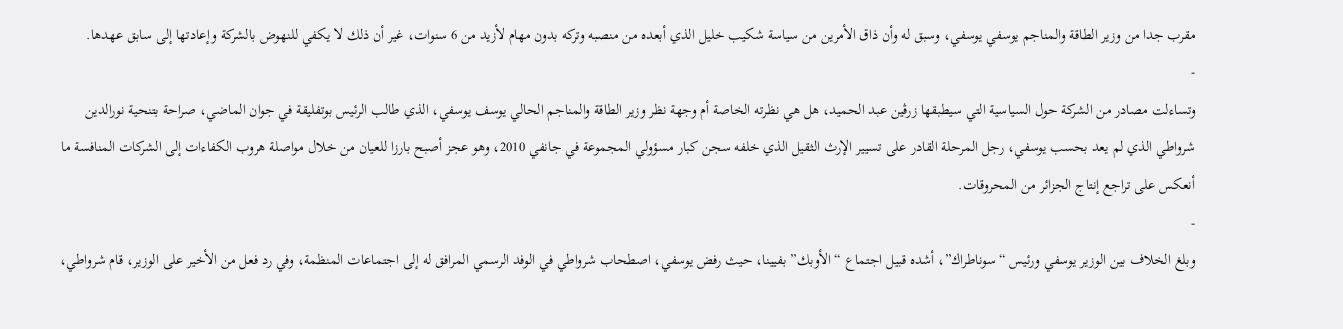مقرب جدا من وزير الطاقة والمناجم يوسفي يوسفي، وسبق له وأن ذاق الأمرين من سياسة شكيب خليل الذي أبعده من منصبه وتركه بدون مهام لأزيد من 6 سنوات، غير أن ذلك لا يكفي للنهوض بالشركة وإعادتها إلى سابق عهدها.
-
وتساءلت مصادر من الشركة حول السياسية التي سيطبقها زرڤين عبد الحميد، هل هي نظرته الخاصة أم وجهة نظر وزير الطاقة والمناجم الحالي يوسف يوسفي، الذي طالب الرئيس بوتفليقة في جوان الماضي، صراحة بتنحية نورالدين شرواطي الذي لم يعد بحسب يوسفي، رجل المرحلة القادر على تسيير الإرث الثقيل الذي خلفه سجن كبار مسؤولي المجموعة في جانفي 2010، وهو عجز أصبح بارزا للعيان من خلال مواصلة هروب الكفاءات إلى الشركات المنافسة ما أنعكس على تراجع إنتاج الجزائر من المحروقات.
-
وبلغ الخلاف بين الوزير يوسفي ورئيس “سوناطراك”، أشده قبيل اجتماع “الأوبك” بفيينا، حيث رفض يوسفي، اصطحاب شرواطي في الوفد الرسمي المرافق له إلى اجتماعات المنظمة، وفي رد فعل من الأخير على الوزير، قام شرواطي،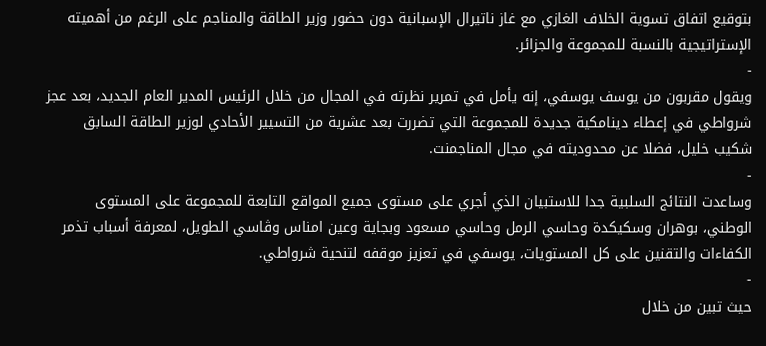بتوقيع اتفاق تسوية الخلاف الغازي مع غاز ناتيرال الإسبانية دون حضور وزير الطاقة والمناجم على الرغم من أهميته الإستراتيجية بالنسبة للمجموعة والجزائر.
-
ويقول مقربون من يوسف يوسفي، إنه يأمل في تمرير نظرته في المجال من خلال الرئيس المدير العام الجديد، بعد عجز شرواطي في إعطاء دينامكية جديدة للمجموعة التي تضررت بعد عشرية من التسيير الأحادي لوزير الطاقة السابق شكيب خليل، فضلا عن محدوديته في مجال المناجمنت.
-
وساعدت النتائج السلبية جدا للاستبيان الذي أجري على مستوى جميع المواقع التابعة للمجموعة على المستوى الوطني، بوهران وسكيكدة وحاسي الرمل وحاسي مسعود وبجاية وعين امناس وڤاسي الطويل، لمعرفة أسباب تذمر الكفاءات والتقنين على كل المستويات، يوسفي في تعزيز موقفه لتنحية شرواطي.
-
حيث تبين من خلال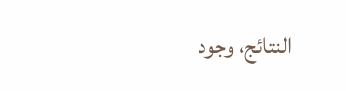النتائج، وجود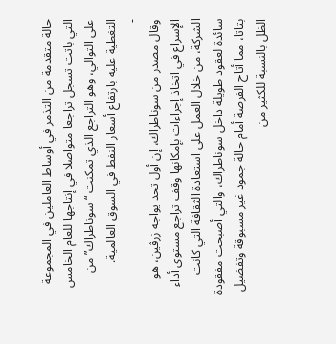حالة متقدمة من التذمر في أوساط العاملين في المجموعة التي باتت تسجل تراجعا متواصلا في إنتاجها للعام الخامس على التوالي، وهو التراجع الذي تمكنت “سوناطراك” من التغطية عليه بارتفاع أسعار النفط في السوق العالمية.
-
وقال مصدر من سوناطراك، إن أول تحد يواجه زرڤين، هو الإسراع في اتخاذ إجراءات بإمكانها وقف تراجع مستوى أداء الشركة، من خلال العمل على استعادة الثقافة التي كانت سائدة لعقود طويلة داخل سوناطراك، والتي أصبحت مفقودة بتاتا، مما أتاح الفرصة أمام حالة جمود غير مسبوقة وتفضيل الظل بالنسبة للكثير من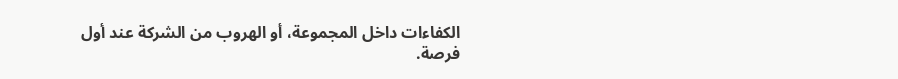الكفاءات داخل المجموعة، أو الهروب من الشركة عند أول فرصة.